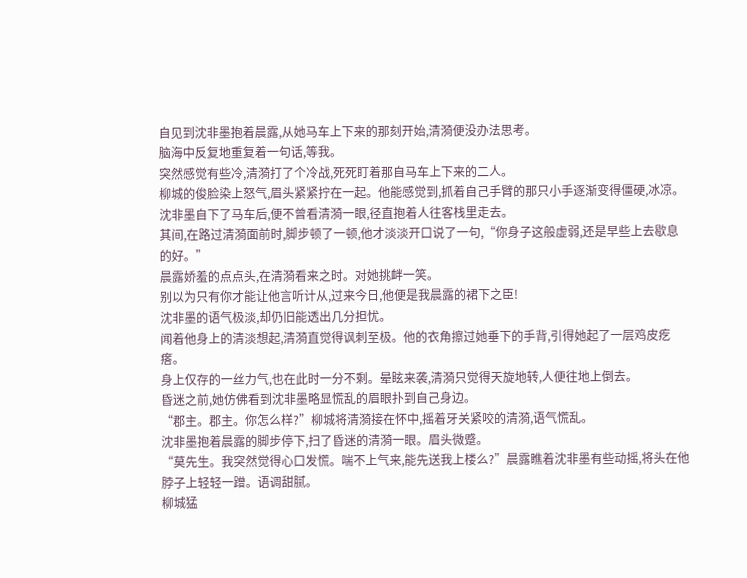自见到沈非墨抱着晨露,从她马车上下来的那刻开始,清漪便没办法思考。
脑海中反复地重复着一句话,等我。
突然感觉有些冷,清漪打了个冷战,死死盯着那自马车上下来的二人。
柳城的俊脸染上怒气,眉头紧紧拧在一起。他能感觉到,抓着自己手臂的那只小手逐渐变得僵硬,冰凉。
沈非墨自下了马车后,便不曾看清漪一眼,径直抱着人往客栈里走去。
其间,在路过清漪面前时,脚步顿了一顿,他才淡淡开口说了一句,“你身子这般虚弱,还是早些上去歇息的好。”
晨露娇羞的点点头,在清漪看来之时。对她挑衅一笑。
别以为只有你才能让他言听计从,过来今日,他便是我晨露的裙下之臣!
沈非墨的语气极淡,却仍旧能透出几分担忧。
闻着他身上的清淡想起,清漪直觉得讽刺至极。他的衣角擦过她垂下的手背,引得她起了一层鸡皮疙瘩。
身上仅存的一丝力气,也在此时一分不剩。晕眩来袭,清漪只觉得天旋地转,人便往地上倒去。
昏迷之前,她仿佛看到沈非墨略显慌乱的眉眼扑到自己身边。
“郡主。郡主。你怎么样?”柳城将清漪接在怀中,摇着牙关紧咬的清漪,语气慌乱。
沈非墨抱着晨露的脚步停下,扫了昏迷的清漪一眼。眉头微蹙。
“莫先生。我突然觉得心口发慌。喘不上气来,能先送我上楼么?”晨露瞧着沈非墨有些动摇,将头在他脖子上轻轻一蹭。语调甜腻。
柳城猛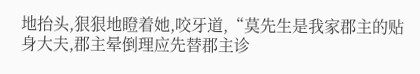地抬头,狠狠地瞪着她,咬牙道,“莫先生是我家郡主的贴身大夫,郡主晕倒理应先替郡主诊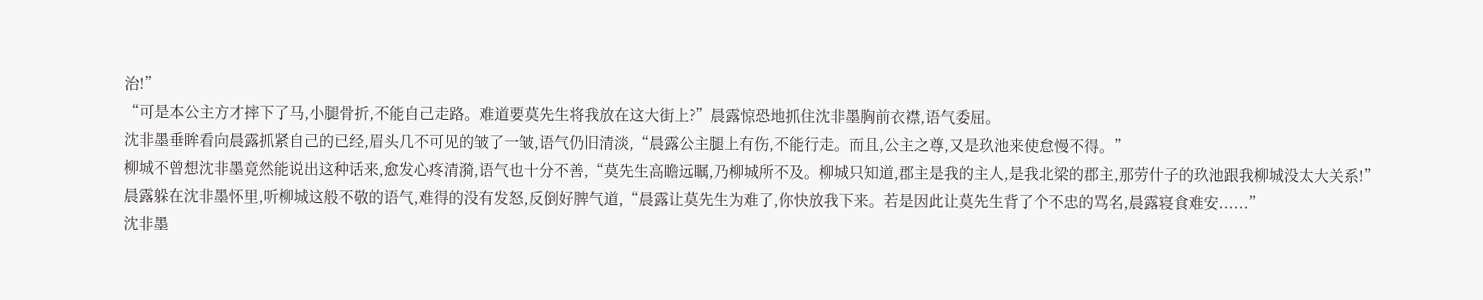治!”
“可是本公主方才摔下了马,小腿骨折,不能自己走路。难道要莫先生将我放在这大街上?”晨露惊恐地抓住沈非墨胸前衣襟,语气委屈。
沈非墨垂眸看向晨露抓紧自己的已经,眉头几不可见的皱了一皱,语气仍旧清淡,“晨露公主腿上有伤,不能行走。而且,公主之尊,又是玖池来使怠慢不得。”
柳城不曾想沈非墨竟然能说出这种话来,愈发心疼清漪,语气也十分不善,“莫先生高瞻远瞩,乃柳城所不及。柳城只知道,郡主是我的主人,是我北梁的郡主,那劳什子的玖池跟我柳城没太大关系!”
晨露躲在沈非墨怀里,听柳城这般不敬的语气,难得的没有发怒,反倒好脾气道,“晨露让莫先生为难了,你快放我下来。若是因此让莫先生背了个不忠的骂名,晨露寝食难安......”
沈非墨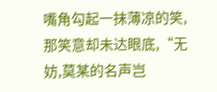嘴角勾起一抹薄凉的笑,那笑意却未达眼底,“无妨,莫某的名声岂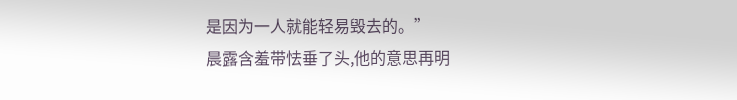是因为一人就能轻易毁去的。”
晨露含羞带怯垂了头,他的意思再明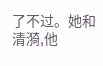了不过。她和清漪,他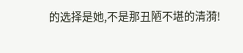的选择是她,不是那丑陋不堪的清漪!